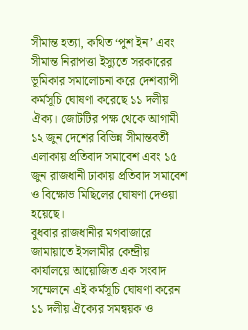সীমান্ত হত্যা, কথিত ‘পুশ ইন’ এবং সীমান্ত নিরাপত্তা ইস্যুতে সরকারের ভূমিকার সমালোচনা করে দেশব্যাপী কর্মসূচি ঘোষণা করেছে ১১ দলীয় ঐক্য। জোটটির পক্ষ থেকে আগামী ১২ জুন দেশের বিভিন্ন সীমান্তবর্তী এলাকায় প্রতিবাদ সমাবেশ এবং ১৫ জুন রাজধানী ঢাকায় প্রতিবাদ সমাবেশ ও বিক্ষোভ মিছিলের ঘোষণা দেওয়া হয়েছে।
বুধবার রাজধানীর মগবাজারে জামায়াতে ইসলামীর কেন্দ্রীয় কার্যালয়ে আয়োজিত এক সংবাদ সম্মেলনে এই কর্মসূচি ঘোষণা করেন ১১ দলীয় ঐক্যের সমন্বয়ক ও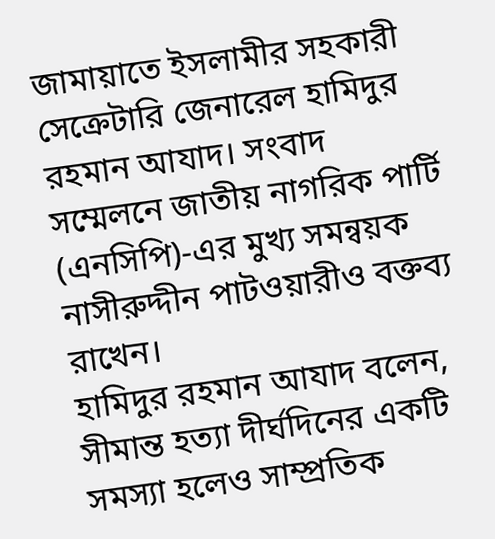জামায়াতে ইসলামীর সহকারী সেক্রেটারি জেনারেল হামিদুর রহমান আযাদ। সংবাদ সম্মেলনে জাতীয় নাগরিক পার্টি (এনসিপি)-এর মুখ্য সমন্বয়ক নাসীরুদ্দীন পাটওয়ারীও বক্তব্য রাখেন।
হামিদুর রহমান আযাদ বলেন, সীমান্ত হত্যা দীর্ঘদিনের একটি সমস্যা হলেও সাম্প্রতিক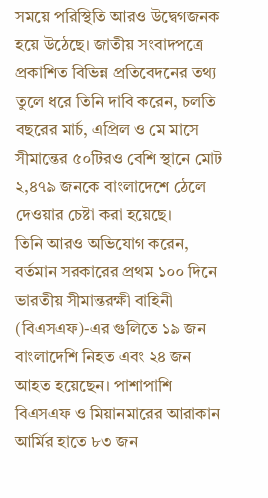সময়ে পরিস্থিতি আরও উদ্বেগজনক হয়ে উঠেছে। জাতীয় সংবাদপত্রে প্রকাশিত বিভিন্ন প্রতিবেদনের তথ্য তুলে ধরে তিনি দাবি করেন, চলতি বছরের মার্চ, এপ্রিল ও মে মাসে সীমান্তের ৫০টিরও বেশি স্থানে মোট ২,৪৭৯ জনকে বাংলাদেশে ঠেলে দেওয়ার চেষ্টা করা হয়েছে।
তিনি আরও অভিযোগ করেন, বর্তমান সরকারের প্রথম ১০০ দিনে ভারতীয় সীমান্তরক্ষী বাহিনী (বিএসএফ)-এর গুলিতে ১৯ জন বাংলাদেশি নিহত এবং ২৪ জন আহত হয়েছেন। পাশাপাশি বিএসএফ ও মিয়ানমারের আরাকান আর্মির হাতে ৮৩ জন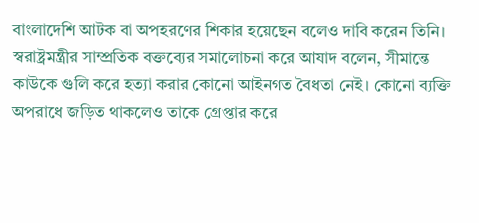বাংলাদেশি আটক বা অপহরণের শিকার হয়েছেন বলেও দাবি করেন তিনি।
স্বরাষ্ট্রমন্ত্রীর সাম্প্রতিক বক্তব্যের সমালোচনা করে আযাদ বলেন, সীমান্তে কাউকে গুলি করে হত্যা করার কোনো আইনগত বৈধতা নেই। কোনো ব্যক্তি অপরাধে জড়িত থাকলেও তাকে গ্রেপ্তার করে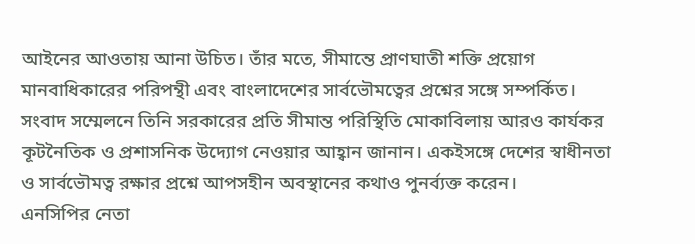আইনের আওতায় আনা উচিত। তাঁর মতে, সীমান্তে প্রাণঘাতী শক্তি প্রয়োগ মানবাধিকারের পরিপন্থী এবং বাংলাদেশের সার্বভৌমত্বের প্রশ্নের সঙ্গে সম্পর্কিত।
সংবাদ সম্মেলনে তিনি সরকারের প্রতি সীমান্ত পরিস্থিতি মোকাবিলায় আরও কার্যকর কূটনৈতিক ও প্রশাসনিক উদ্যোগ নেওয়ার আহ্বান জানান। একইসঙ্গে দেশের স্বাধীনতা ও সার্বভৌমত্ব রক্ষার প্রশ্নে আপসহীন অবস্থানের কথাও পুনর্ব্যক্ত করেন।
এনসিপির নেতা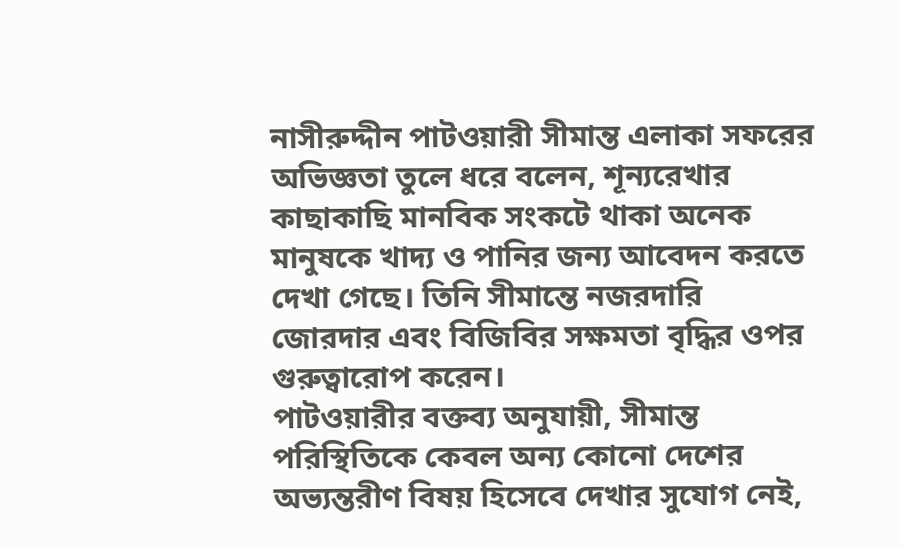নাসীরুদ্দীন পাটওয়ারী সীমান্ত এলাকা সফরের অভিজ্ঞতা তুলে ধরে বলেন, শূন্যরেখার কাছাকাছি মানবিক সংকটে থাকা অনেক মানুষকে খাদ্য ও পানির জন্য আবেদন করতে দেখা গেছে। তিনি সীমান্তে নজরদারি জোরদার এবং বিজিবির সক্ষমতা বৃদ্ধির ওপর গুরুত্বারোপ করেন।
পাটওয়ারীর বক্তব্য অনুযায়ী, সীমান্ত পরিস্থিতিকে কেবল অন্য কোনো দেশের অভ্যন্তরীণ বিষয় হিসেবে দেখার সুযোগ নেই,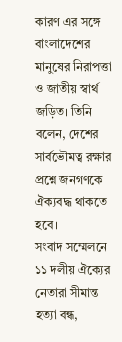কারণ এর সঙ্গে বাংলাদেশের মানুষের নিরাপত্তা ও জাতীয় স্বার্থ জড়িত। তিনি বলেন, দেশের সার্বভৌমত্ব রক্ষার প্রশ্নে জনগণকে ঐক্যবদ্ধ থাকতে হবে।
সংবাদ সম্মেলনে ১১ দলীয় ঐক্যের নেতারা সীমান্ত হত্যা বন্ধ,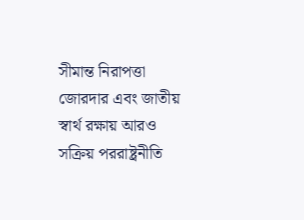সীমান্ত নিরাপত্তা জোরদার এবং জাতীয় স্বার্থ রক্ষায় আরও সক্রিয় পররাষ্ট্রনীতি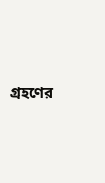গ্রহণের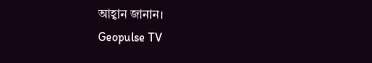আহ্বান জানান।
Geopulse TV